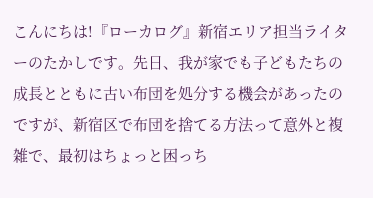こんにちは!『ローカログ』新宿エリア担当ライターのたかしです。先日、我が家でも子どもたちの成長とともに古い布団を処分する機会があったのですが、新宿区で布団を捨てる方法って意外と複雑で、最初はちょっと困っち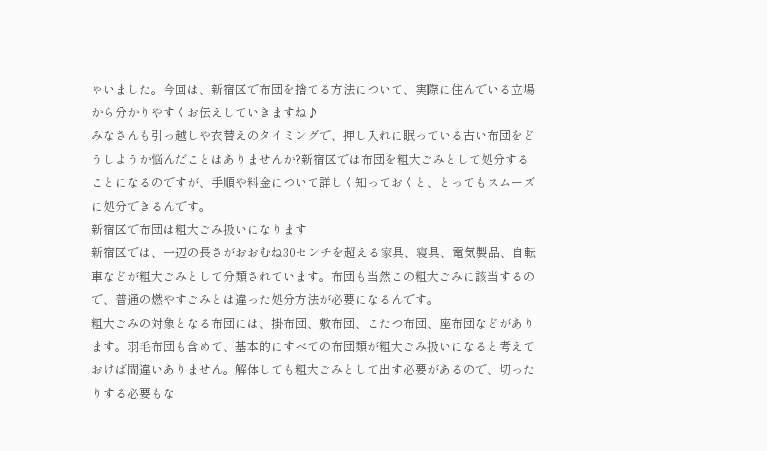ゃいました。今回は、新宿区で布団を捨てる方法について、実際に住んでいる立場から分かりやすくお伝えしていきますね♪
みなさんも引っ越しや衣替えのタイミングで、押し入れに眠っている古い布団をどうしようか悩んだことはありませんか?新宿区では布団を粗大ごみとして処分することになるのですが、手順や料金について詳しく知っておくと、とってもスムーズに処分できるんです。
新宿区で布団は粗大ごみ扱いになります
新宿区では、一辺の長さがおおむね30センチを超える家具、寝具、電気製品、自転車などが粗大ごみとして分類されています。布団も当然この粗大ごみに該当するので、普通の燃やすごみとは違った処分方法が必要になるんです。
粗大ごみの対象となる布団には、掛布団、敷布団、こたつ布団、座布団などがあります。羽毛布団も含めて、基本的にすべての布団類が粗大ごみ扱いになると考えておけば間違いありません。解体しても粗大ごみとして出す必要があるので、切ったりする必要もな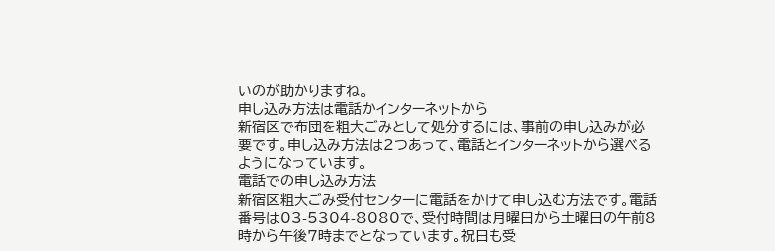いのが助かりますね。
申し込み方法は電話かインターネットから
新宿区で布団を粗大ごみとして処分するには、事前の申し込みが必要です。申し込み方法は2つあって、電話とインターネットから選べるようになっています。
電話での申し込み方法
新宿区粗大ごみ受付センターに電話をかけて申し込む方法です。電話番号は03-5304-8080で、受付時間は月曜日から土曜日の午前8時から午後7時までとなっています。祝日も受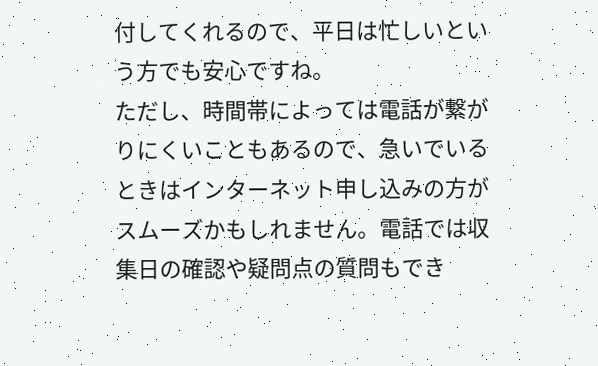付してくれるので、平日は忙しいという方でも安心ですね。
ただし、時間帯によっては電話が繋がりにくいこともあるので、急いでいるときはインターネット申し込みの方がスムーズかもしれません。電話では収集日の確認や疑問点の質問もでき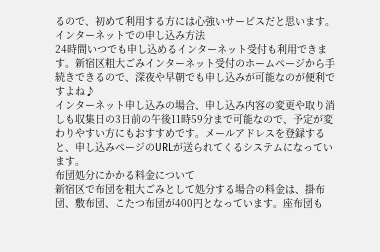るので、初めて利用する方には心強いサービスだと思います。
インターネットでの申し込み方法
24時間いつでも申し込めるインターネット受付も利用できます。新宿区粗大ごみインターネット受付のホームページから手続きできるので、深夜や早朝でも申し込みが可能なのが便利ですよね♪
インターネット申し込みの場合、申し込み内容の変更や取り消しも収集日の3日前の午後11時59分まで可能なので、予定が変わりやすい方にもおすすめです。メールアドレスを登録すると、申し込みページのURLが送られてくるシステムになっています。
布団処分にかかる料金について
新宿区で布団を粗大ごみとして処分する場合の料金は、掛布団、敷布団、こたつ布団が400円となっています。座布団も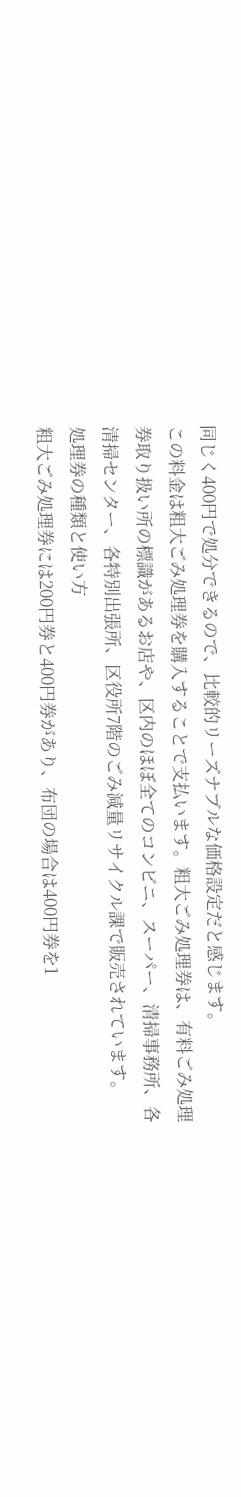同じく400円で処分できるので、比較的リーズナブルな価格設定だと感じます。
この料金は粗大ごみ処理券を購入することで支払います。粗大ごみ処理券は、有料ごみ処理券取り扱い所の標識があるお店や、区内のほぼ全てのコンビニ、スーパー、清掃事務所、各清掃センター、各特別出張所、区役所7階のごみ減量リサイクル課で販売されています。
処理券の種類と使い方
粗大ごみ処理券には200円券と400円券があり、布団の場合は400円券を1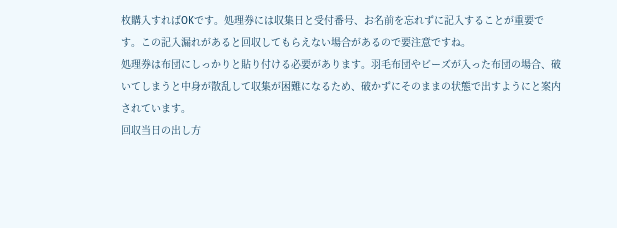枚購入すればOKです。処理券には収集日と受付番号、お名前を忘れずに記入することが重要です。この記入漏れがあると回収してもらえない場合があるので要注意ですね。
処理券は布団にしっかりと貼り付ける必要があります。羽毛布団やビーズが入った布団の場合、破いてしまうと中身が散乱して収集が困難になるため、破かずにそのままの状態で出すようにと案内されています。
回収当日の出し方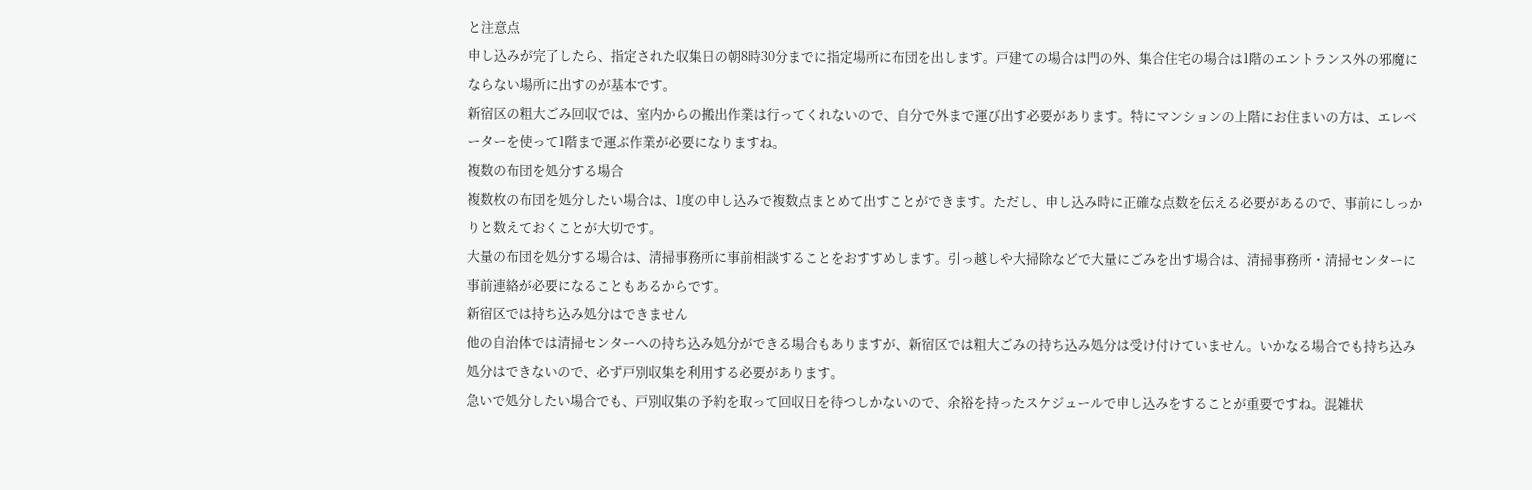と注意点
申し込みが完了したら、指定された収集日の朝8時30分までに指定場所に布団を出します。戸建ての場合は門の外、集合住宅の場合は1階のエントランス外の邪魔にならない場所に出すのが基本です。
新宿区の粗大ごみ回収では、室内からの搬出作業は行ってくれないので、自分で外まで運び出す必要があります。特にマンションの上階にお住まいの方は、エレベーターを使って1階まで運ぶ作業が必要になりますね。
複数の布団を処分する場合
複数枚の布団を処分したい場合は、1度の申し込みで複数点まとめて出すことができます。ただし、申し込み時に正確な点数を伝える必要があるので、事前にしっかりと数えておくことが大切です。
大量の布団を処分する場合は、清掃事務所に事前相談することをおすすめします。引っ越しや大掃除などで大量にごみを出す場合は、清掃事務所・清掃センターに事前連絡が必要になることもあるからです。
新宿区では持ち込み処分はできません
他の自治体では清掃センターへの持ち込み処分ができる場合もありますが、新宿区では粗大ごみの持ち込み処分は受け付けていません。いかなる場合でも持ち込み処分はできないので、必ず戸別収集を利用する必要があります。
急いで処分したい場合でも、戸別収集の予約を取って回収日を待つしかないので、余裕を持ったスケジュールで申し込みをすることが重要ですね。混雑状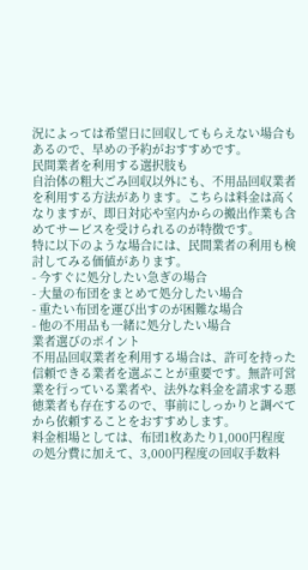況によっては希望日に回収してもらえない場合もあるので、早めの予約がおすすめです。
民間業者を利用する選択肢も
自治体の粗大ごみ回収以外にも、不用品回収業者を利用する方法があります。こちらは料金は高くなりますが、即日対応や室内からの搬出作業も含めてサービスを受けられるのが特徴です。
特に以下のような場合には、民間業者の利用も検討してみる価値があります。
- 今すぐに処分したい急ぎの場合
- 大量の布団をまとめて処分したい場合
- 重たい布団を運び出すのが困難な場合
- 他の不用品も一緒に処分したい場合
業者選びのポイント
不用品回収業者を利用する場合は、許可を持った信頼できる業者を選ぶことが重要です。無許可営業を行っている業者や、法外な料金を請求する悪徳業者も存在するので、事前にしっかりと調べてから依頼することをおすすめします。
料金相場としては、布団1枚あたり1,000円程度の処分費に加えて、3,000円程度の回収手数料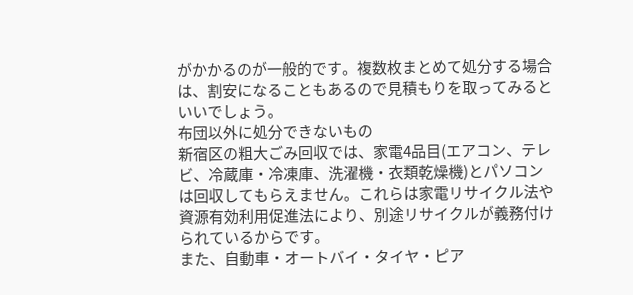がかかるのが一般的です。複数枚まとめて処分する場合は、割安になることもあるので見積もりを取ってみるといいでしょう。
布団以外に処分できないもの
新宿区の粗大ごみ回収では、家電4品目(エアコン、テレビ、冷蔵庫・冷凍庫、洗濯機・衣類乾燥機)とパソコンは回収してもらえません。これらは家電リサイクル法や資源有効利用促進法により、別途リサイクルが義務付けられているからです。
また、自動車・オートバイ・タイヤ・ピア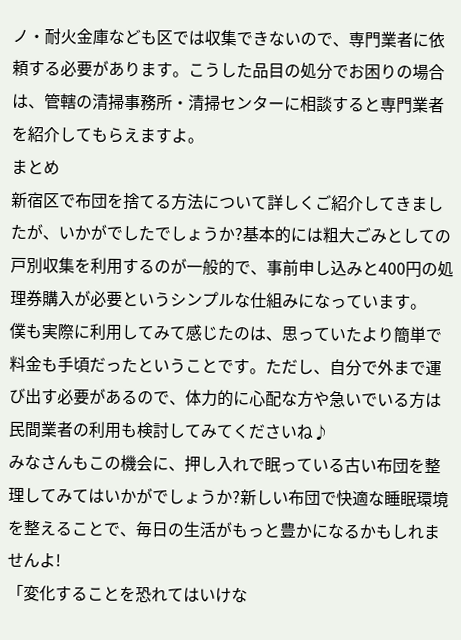ノ・耐火金庫なども区では収集できないので、専門業者に依頼する必要があります。こうした品目の処分でお困りの場合は、管轄の清掃事務所・清掃センターに相談すると専門業者を紹介してもらえますよ。
まとめ
新宿区で布団を捨てる方法について詳しくご紹介してきましたが、いかがでしたでしょうか?基本的には粗大ごみとしての戸別収集を利用するのが一般的で、事前申し込みと400円の処理券購入が必要というシンプルな仕組みになっています。
僕も実際に利用してみて感じたのは、思っていたより簡単で料金も手頃だったということです。ただし、自分で外まで運び出す必要があるので、体力的に心配な方や急いでいる方は民間業者の利用も検討してみてくださいね♪
みなさんもこの機会に、押し入れで眠っている古い布団を整理してみてはいかがでしょうか?新しい布団で快適な睡眠環境を整えることで、毎日の生活がもっと豊かになるかもしれませんよ!
「変化することを恐れてはいけな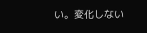い。変化しない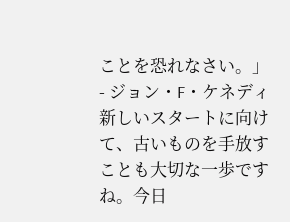ことを恐れなさい。」- ジョン・F・ケネディ
新しいスタートに向けて、古いものを手放すことも大切な一歩ですね。今日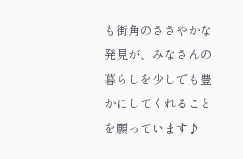も街角のささやかな発見が、みなさんの暮らしを少しでも豊かにしてくれることを願っています♪